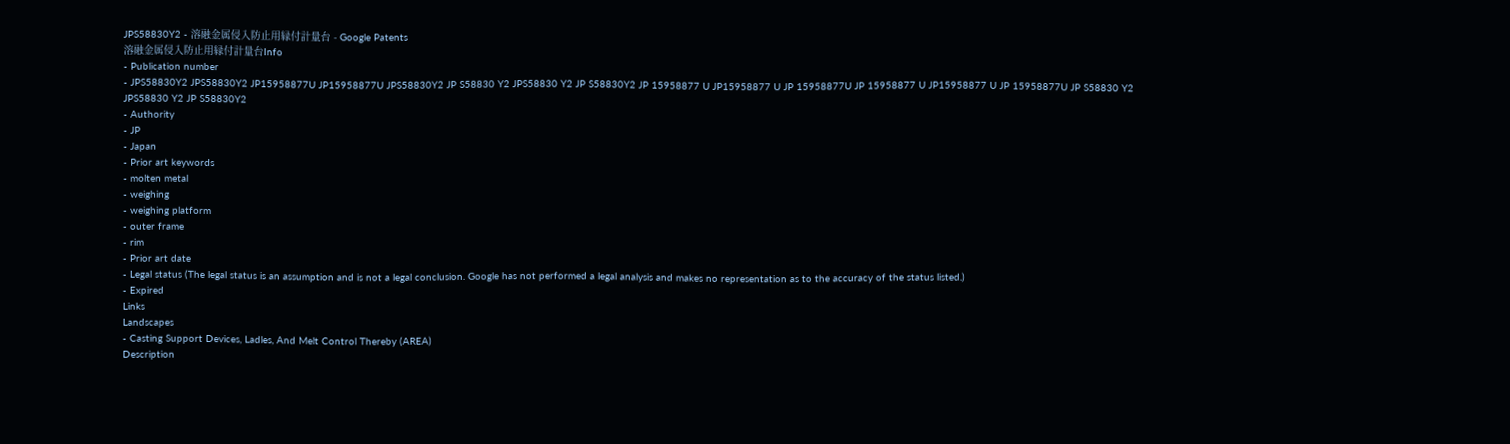JPS58830Y2 - 溶融金属侵入防止用縁付計量台 - Google Patents
溶融金属侵入防止用縁付計量台Info
- Publication number
- JPS58830Y2 JPS58830Y2 JP15958877U JP15958877U JPS58830Y2 JP S58830 Y2 JPS58830 Y2 JP S58830Y2 JP 15958877 U JP15958877 U JP 15958877U JP 15958877 U JP15958877 U JP 15958877U JP S58830 Y2 JPS58830 Y2 JP S58830Y2
- Authority
- JP
- Japan
- Prior art keywords
- molten metal
- weighing
- weighing platform
- outer frame
- rim
- Prior art date
- Legal status (The legal status is an assumption and is not a legal conclusion. Google has not performed a legal analysis and makes no representation as to the accuracy of the status listed.)
- Expired
Links
Landscapes
- Casting Support Devices, Ladles, And Melt Control Thereby (AREA)
Description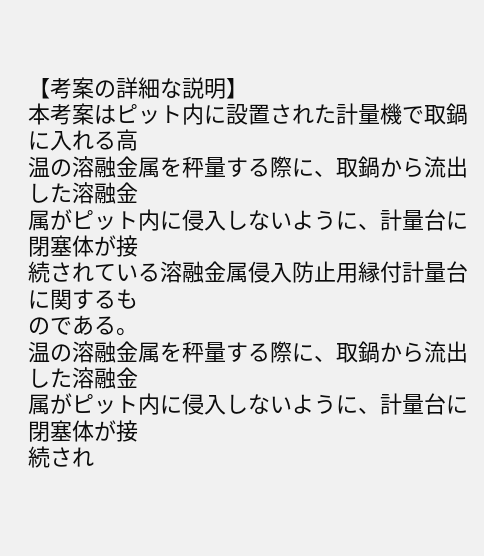【考案の詳細な説明】
本考案はピット内に設置された計量機で取鍋に入れる高
温の溶融金属を秤量する際に、取鍋から流出した溶融金
属がピット内に侵入しないように、計量台に閉塞体が接
続されている溶融金属侵入防止用縁付計量台に関するも
のである。
温の溶融金属を秤量する際に、取鍋から流出した溶融金
属がピット内に侵入しないように、計量台に閉塞体が接
続され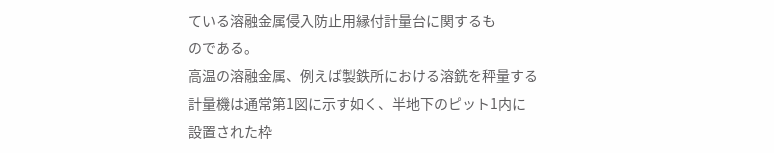ている溶融金属侵入防止用縁付計量台に関するも
のである。
高温の溶融金属、例えば製鉄所における溶銑を秤量する
計量機は通常第1図に示す如く、半地下のピット1内に
設置された枠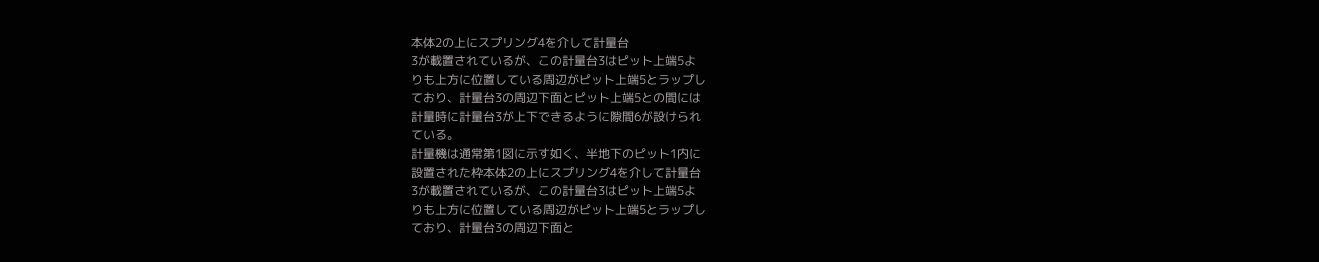本体2の上にスプリング4を介して計量台
3が載置されているが、この計量台3はピット上端5よ
りも上方に位置している周辺がピット上端5とラップし
ており、計量台3の周辺下面とピット上端5との間には
計量時に計量台3が上下できるように隙間6が設けられ
ている。
計量機は通常第1図に示す如く、半地下のピット1内に
設置された枠本体2の上にスプリング4を介して計量台
3が載置されているが、この計量台3はピット上端5よ
りも上方に位置している周辺がピット上端5とラップし
ており、計量台3の周辺下面と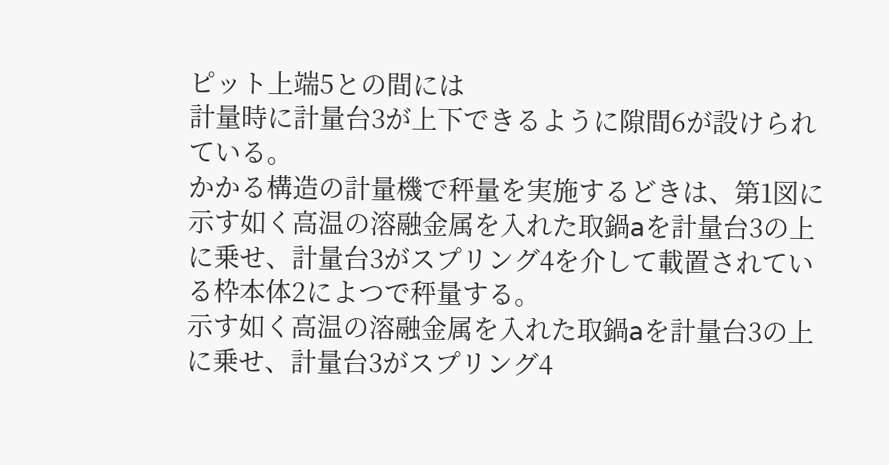ピット上端5との間には
計量時に計量台3が上下できるように隙間6が設けられ
ている。
かかる構造の計量機で秤量を実施するどきは、第1図に
示す如く高温の溶融金属を入れた取鍋aを計量台3の上
に乗せ、計量台3がスプリング4を介して載置されてい
る枠本体2によつで秤量する。
示す如く高温の溶融金属を入れた取鍋aを計量台3の上
に乗せ、計量台3がスプリング4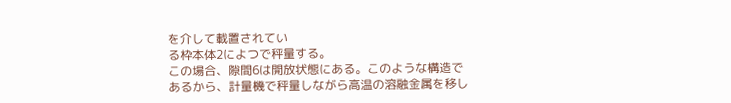を介して載置されてい
る枠本体2によつで秤量する。
この場合、隙間6は開放状態にある。このような構造で
あるから、計量機で秤量しながら高温の溶融金属を移し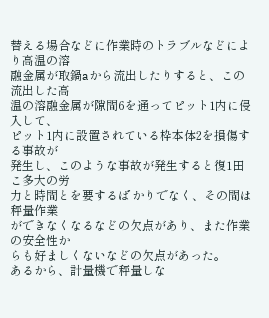替える場合などに作業時のトラブルなどにより高温の溶
融金属が取鍋aから流出したりすると、この流出した高
温の溶融金属が隙間6を通ってピット1内に侵入して、
ピット1内に設置されている枠本体2を損傷する事故が
発生し、このような事故が発生すると復1田こ多大の労
力と時間とを要するば゛かりでなく、その間は秤量作業
ができなくなるなどの欠点があり、また作業の安全性か
らも好ましくないなどの欠点があった。
あるから、計量機で秤量しな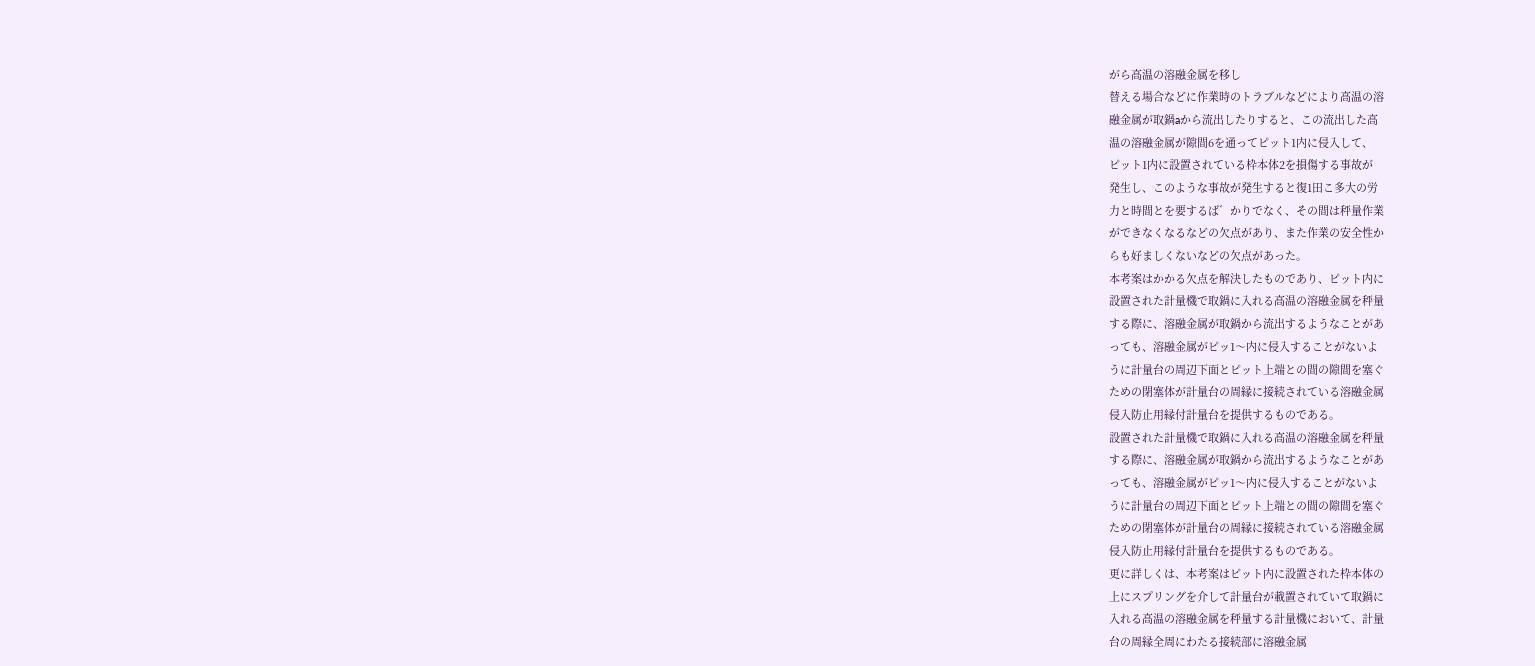がら高温の溶融金属を移し
替える場合などに作業時のトラブルなどにより高温の溶
融金属が取鍋aから流出したりすると、この流出した高
温の溶融金属が隙間6を通ってピット1内に侵入して、
ピット1内に設置されている枠本体2を損傷する事故が
発生し、このような事故が発生すると復1田こ多大の労
力と時間とを要するば゛かりでなく、その間は秤量作業
ができなくなるなどの欠点があり、また作業の安全性か
らも好ましくないなどの欠点があった。
本考案はかかる欠点を解決したものであり、ピット内に
設置された計量機で取鍋に入れる高温の溶融金属を秤量
する際に、溶融金属が取鍋から流出するようなことがあ
っても、溶融金属がピッ1〜内に侵入することがないよ
うに計量台の周辺下面とピット上端との間の隙間を塞ぐ
ための閉塞体が計量台の周縁に接続されている溶融金属
侵入防止用縁付計量台を提供するものである。
設置された計量機で取鍋に入れる高温の溶融金属を秤量
する際に、溶融金属が取鍋から流出するようなことがあ
っても、溶融金属がピッ1〜内に侵入することがないよ
うに計量台の周辺下面とピット上端との間の隙間を塞ぐ
ための閉塞体が計量台の周縁に接続されている溶融金属
侵入防止用縁付計量台を提供するものである。
更に詳しくは、本考案はピット内に設置された枠本体の
上にスプリングを介して計量台が載置されていて取鍋に
入れる高温の溶融金属を秤量する計量機において、計量
台の周縁全周にわたる接続部に溶融金属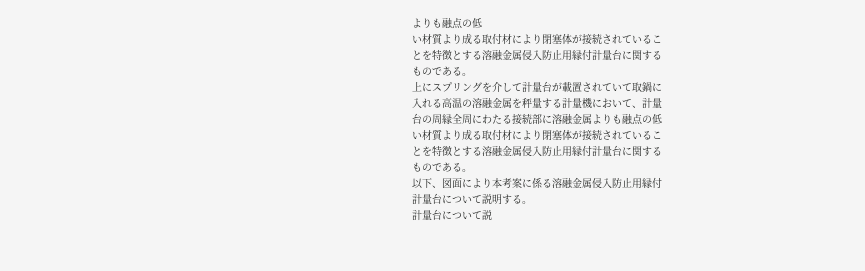よりも融点の低
い材質より成る取付材により閉塞体が接続されているこ
とを特徴とする溶融金属侵入防止用縁付計量台に関する
ものである。
上にスプリングを介して計量台が載置されていて取鍋に
入れる高温の溶融金属を秤量する計量機において、計量
台の周縁全周にわたる接続部に溶融金属よりも融点の低
い材質より成る取付材により閉塞体が接続されているこ
とを特徴とする溶融金属侵入防止用縁付計量台に関する
ものである。
以下、図面により本考案に係る溶融金属侵入防止用縁付
計量台について説明する。
計量台について説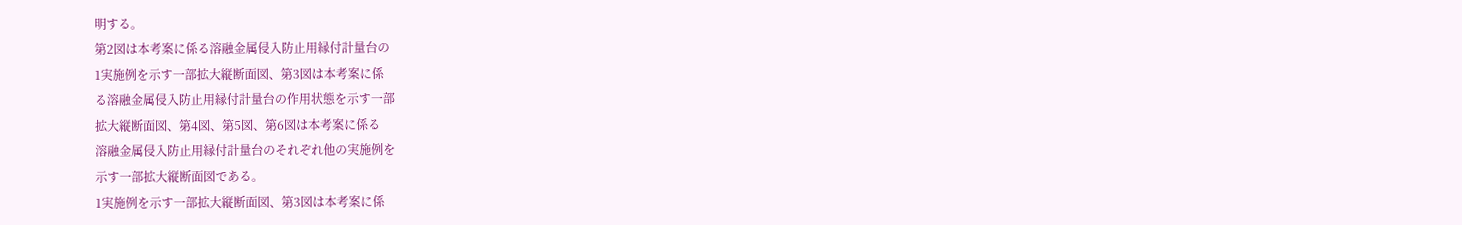明する。
第2図は本考案に係る溶融金属侵入防止用縁付計量台の
1実施例を示す一部拡大縦断面図、第3図は本考案に係
る溶融金属侵入防止用縁付計量台の作用状態を示す一部
拡大縦断面図、第4図、第5図、第6図は本考案に係る
溶融金属侵入防止用縁付計量台のそれぞれ他の実施例を
示す一部拡大縦断面図である。
1実施例を示す一部拡大縦断面図、第3図は本考案に係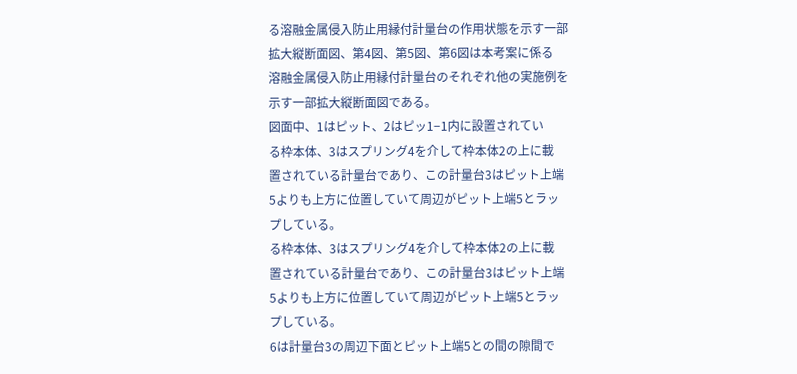る溶融金属侵入防止用縁付計量台の作用状態を示す一部
拡大縦断面図、第4図、第5図、第6図は本考案に係る
溶融金属侵入防止用縁付計量台のそれぞれ他の実施例を
示す一部拡大縦断面図である。
図面中、1はピット、2はピッ1−1内に設置されてい
る枠本体、3はスプリング4を介して枠本体2の上に載
置されている計量台であり、この計量台3はピット上端
5よりも上方に位置していて周辺がピット上端5とラッ
プしている。
る枠本体、3はスプリング4を介して枠本体2の上に載
置されている計量台であり、この計量台3はピット上端
5よりも上方に位置していて周辺がピット上端5とラッ
プしている。
6は計量台3の周辺下面とピット上端5との間の隙間で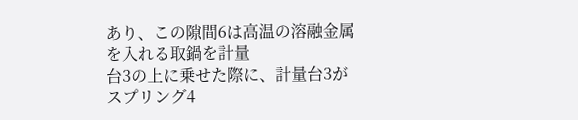あり、この隙間6は高温の溶融金属を入れる取鍋を計量
台3の上に乗せた際に、計量台3がスプリング4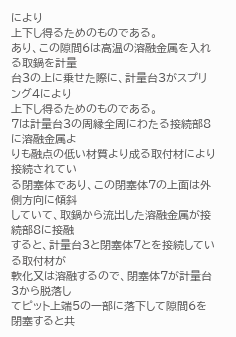により
上下し得るためのものである。
あり、この隙間6は高温の溶融金属を入れる取鍋を計量
台3の上に乗せた際に、計量台3がスプリング4により
上下し得るためのものである。
7は計量台3の周縁全周にわたる接続部8に溶融金属よ
りも融点の低い材質より成る取付材により接続されてい
る閉塞体であり、この閉塞体7の上面は外側方向に傾斜
していて、取鍋から流出した溶融金属が接続部8に接融
すると、計量台3と閉塞体7とを接続している取付材が
軟化又は溶融するので、閉塞体7が計量台3から脱落し
てピット上端5の一部に落下して隙間6を閉塞すると共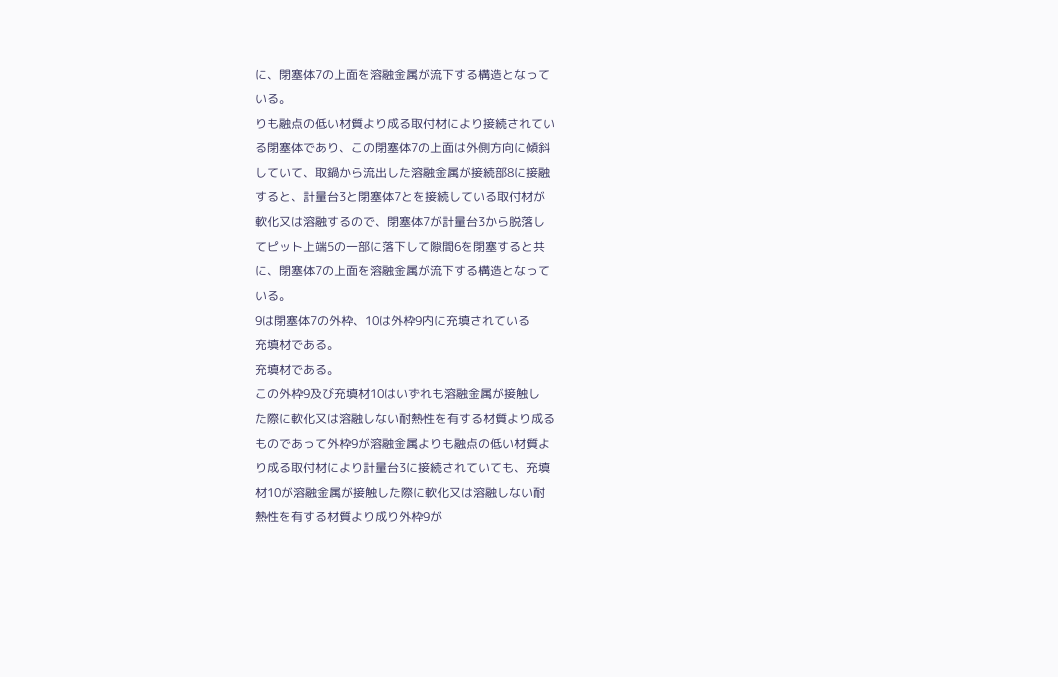に、閉塞体7の上面を溶融金属が流下する構造となって
いる。
りも融点の低い材質より成る取付材により接続されてい
る閉塞体であり、この閉塞体7の上面は外側方向に傾斜
していて、取鍋から流出した溶融金属が接続部8に接融
すると、計量台3と閉塞体7とを接続している取付材が
軟化又は溶融するので、閉塞体7が計量台3から脱落し
てピット上端5の一部に落下して隙間6を閉塞すると共
に、閉塞体7の上面を溶融金属が流下する構造となって
いる。
9は閉塞体7の外枠、10は外枠9内に充填されている
充填材である。
充填材である。
この外枠9及び充填材10はいずれも溶融金属が接触し
た際に軟化又は溶融しない耐熱性を有する材質より成る
ものであって外枠9が溶融金属よりも融点の低い材質よ
り成る取付材により計量台3に接続されていても、充填
材10が溶融金属が接触した際に軟化又は溶融しない耐
熱性を有する材質より成り外枠9が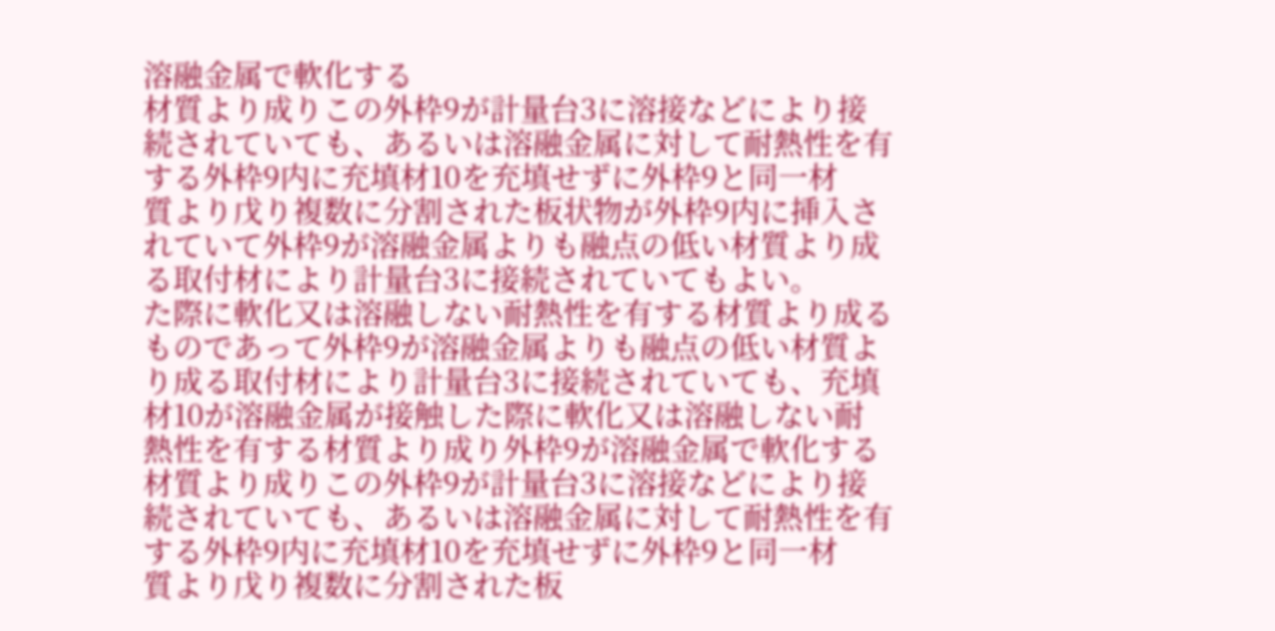溶融金属で軟化する
材質より成りこの外枠9が計量台3に溶接などにより接
続されていても、あるいは溶融金属に対して耐熱性を有
する外枠9内に充填材10を充填せずに外枠9と同一材
質より戊り複数に分割された板状物が外枠9内に挿入さ
れていて外枠9が溶融金属よりも融点の低い材質より成
る取付材により計量台3に接続されていてもよい。
た際に軟化又は溶融しない耐熱性を有する材質より成る
ものであって外枠9が溶融金属よりも融点の低い材質よ
り成る取付材により計量台3に接続されていても、充填
材10が溶融金属が接触した際に軟化又は溶融しない耐
熱性を有する材質より成り外枠9が溶融金属で軟化する
材質より成りこの外枠9が計量台3に溶接などにより接
続されていても、あるいは溶融金属に対して耐熱性を有
する外枠9内に充填材10を充填せずに外枠9と同一材
質より戊り複数に分割された板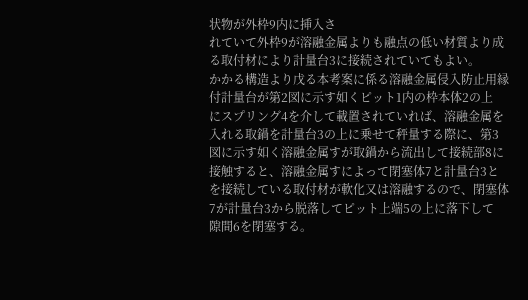状物が外枠9内に挿入さ
れていて外枠9が溶融金属よりも融点の低い材質より成
る取付材により計量台3に接続されていてもよい。
かかる構造より戊る本考案に係る溶融金属侵入防止用縁
付計量台が第2図に示す如くピット1内の枠本体2の上
にスプリング4を介して載置されていれば、溶融金属を
入れる取鍋を計量台3の上に乗せて秤量する際に、第3
図に示す如く溶融金属すが取鍋から流出して接続部8に
接触すると、溶融金属すによって閉塞体7と計量台3と
を接続している取付材が軟化又は溶融するので、閉塞体
7が計量台3から脱落してピット上端5の上に落下して
隙間6を閉塞する。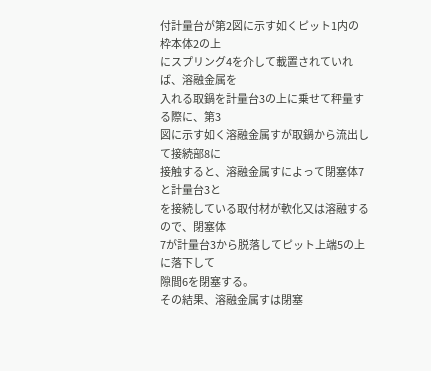付計量台が第2図に示す如くピット1内の枠本体2の上
にスプリング4を介して載置されていれば、溶融金属を
入れる取鍋を計量台3の上に乗せて秤量する際に、第3
図に示す如く溶融金属すが取鍋から流出して接続部8に
接触すると、溶融金属すによって閉塞体7と計量台3と
を接続している取付材が軟化又は溶融するので、閉塞体
7が計量台3から脱落してピット上端5の上に落下して
隙間6を閉塞する。
その結果、溶融金属すは閉塞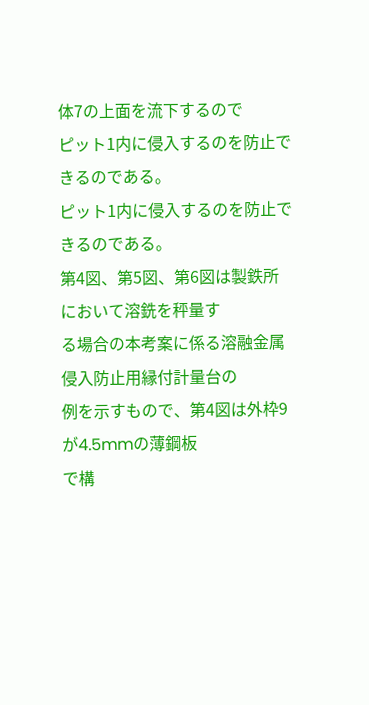体7の上面を流下するので
ピット1内に侵入するのを防止できるのである。
ピット1内に侵入するのを防止できるのである。
第4図、第5図、第6図は製鉄所において溶銑を秤量す
る場合の本考案に係る溶融金属侵入防止用縁付計量台の
例を示すもので、第4図は外枠9が4.5mmの薄鋼板
で構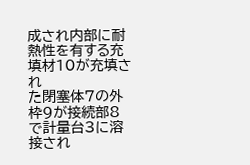成され内部に耐熱性を有する充填材10が充填され
た閉塞体7の外枠9が接続部8で計量台3に溶接され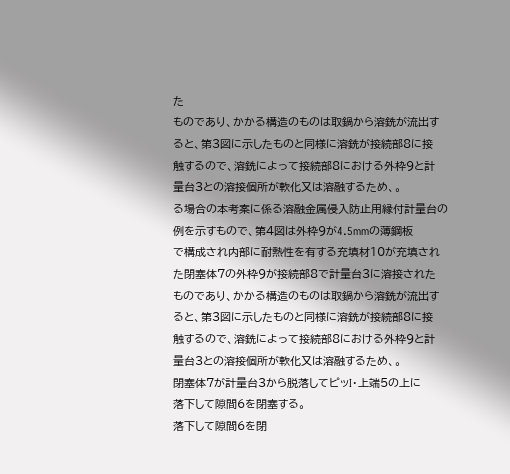た
ものであり、かかる構造のものは取鍋から溶銑が流出す
ると、第3図に示したものと同様に溶銑が接続部8に接
触するので、溶銑によって接続部8における外枠9と計
量台3との溶接個所が軟化又は溶融するため、。
る場合の本考案に係る溶融金属侵入防止用縁付計量台の
例を示すもので、第4図は外枠9が4.5mmの薄鋼板
で構成され内部に耐熱性を有する充填材10が充填され
た閉塞体7の外枠9が接続部8で計量台3に溶接された
ものであり、かかる構造のものは取鍋から溶銑が流出す
ると、第3図に示したものと同様に溶銑が接続部8に接
触するので、溶銑によって接続部8における外枠9と計
量台3との溶接個所が軟化又は溶融するため、。
閉塞体7が計量台3から脱落してピッI・上端5の上に
落下して隙間6を閉塞する。
落下して隙間6を閉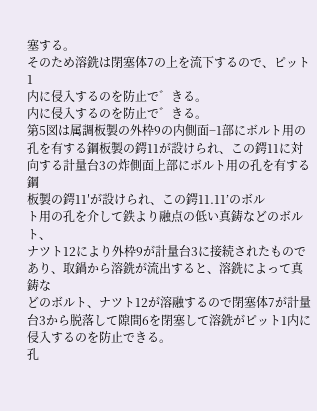塞する。
そのため溶銑は閉塞体7の上を流下するので、ピット1
内に侵入するのを防止で゛きる。
内に侵入するのを防止で゛きる。
第5図は属調板製の外枠9の内側面−1部にボルト用の
孔を有する鋼板製の鍔11が設けられ、この鍔11に対
向する計量台3の炸側面上部にボルト用の孔を有する鋼
板製の鍔11′が設けられ、この鍔11.11’のボル
ト用の孔を介して鉄より融点の低い真鋳などのボルト、
ナツト12により外枠9が計量台3に接続されたもので
あり、取鍋から溶銑が流出すると、溶銑によって真鋳な
どのボルト、ナツト12が溶融するので閉塞体7が計量
台3から脱落して隙間6を閉塞して溶銑がピット1内に
侵入するのを防止できる。
孔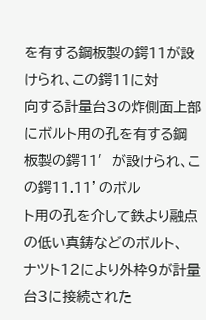を有する鋼板製の鍔11が設けられ、この鍔11に対
向する計量台3の炸側面上部にボルト用の孔を有する鋼
板製の鍔11′が設けられ、この鍔11.11’のボル
ト用の孔を介して鉄より融点の低い真鋳などのボルト、
ナツト12により外枠9が計量台3に接続された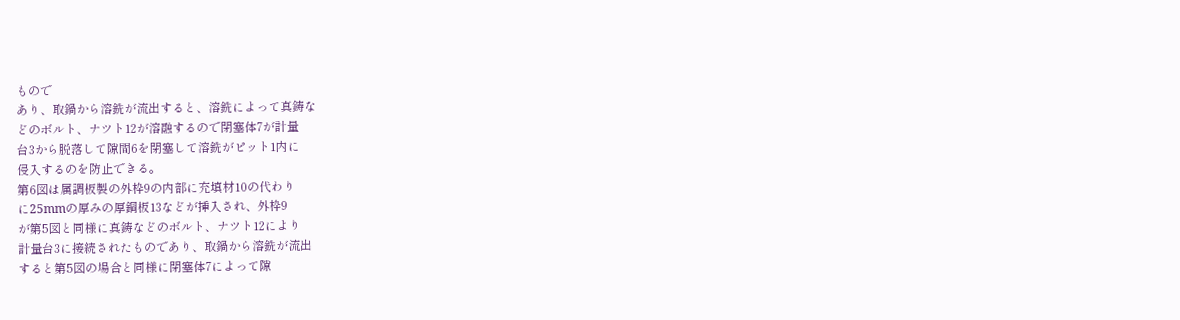もので
あり、取鍋から溶銑が流出すると、溶銑によって真鋳な
どのボルト、ナツト12が溶融するので閉塞体7が計量
台3から脱落して隙間6を閉塞して溶銑がピット1内に
侵入するのを防止できる。
第6図は属調板製の外枠9の内部に充填材10の代わり
に25mmの厚みの厚鋼板13などが挿入され、外枠9
が第5図と同様に真鋳などのボルト、ナツト12により
計量台3に接続されたものであり、取鍋から溶銑が流出
すると第5図の場合と同様に閉塞体7によって隙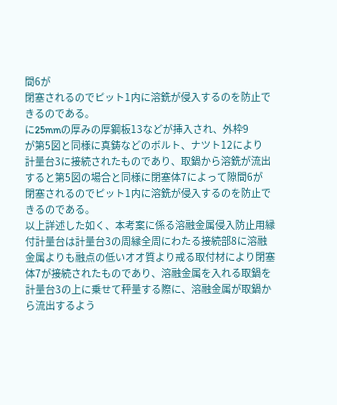間6が
閉塞されるのでピット1内に溶銑が侵入するのを防止で
きるのである。
に25mmの厚みの厚鋼板13などが挿入され、外枠9
が第5図と同様に真鋳などのボルト、ナツト12により
計量台3に接続されたものであり、取鍋から溶銑が流出
すると第5図の場合と同様に閉塞体7によって隙間6が
閉塞されるのでピット1内に溶銑が侵入するのを防止で
きるのである。
以上詳述した如く、本考案に係る溶融金属侵入防止用縁
付計量台は計量台3の周縁全周にわたる接続部8に溶融
金属よりも融点の低いオオ質より戒る取付材により閉塞
体7が接続されたものであり、溶融金属を入れる取鍋を
計量台3の上に乗せて秤量する際に、溶融金属が取鍋か
ら流出するよう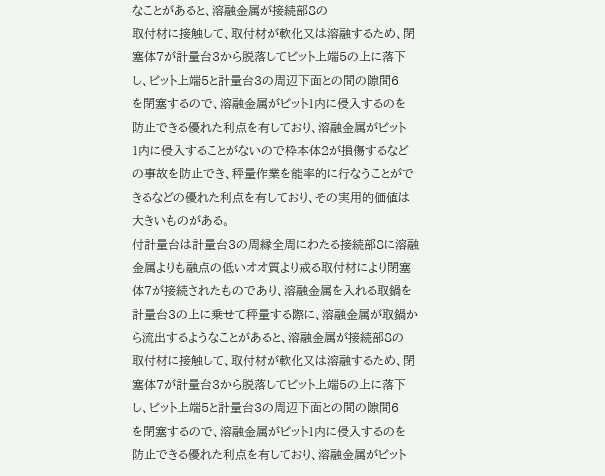なことがあると、溶融金属が接続部8の
取付材に接触して、取付材が軟化又は溶融するため、閉
塞体7が計量台3から脱落してピット上端5の上に落下
し、ピット上端5と計量台3の周辺下面との間の隙間6
を閉塞するので、溶融金属がピット1内に侵入するのを
防止できる優れた利点を有しており、溶融金属がピット
1内に侵入することがないので枠本体2が損傷するなど
の事故を防止でき、秤量作業を能率的に行なうことがで
きるなどの優れた利点を有しており、その実用的価値は
大きいものがある。
付計量台は計量台3の周縁全周にわたる接続部8に溶融
金属よりも融点の低いオオ質より戒る取付材により閉塞
体7が接続されたものであり、溶融金属を入れる取鍋を
計量台3の上に乗せて秤量する際に、溶融金属が取鍋か
ら流出するようなことがあると、溶融金属が接続部8の
取付材に接触して、取付材が軟化又は溶融するため、閉
塞体7が計量台3から脱落してピット上端5の上に落下
し、ピット上端5と計量台3の周辺下面との間の隙間6
を閉塞するので、溶融金属がピット1内に侵入するのを
防止できる優れた利点を有しており、溶融金属がピット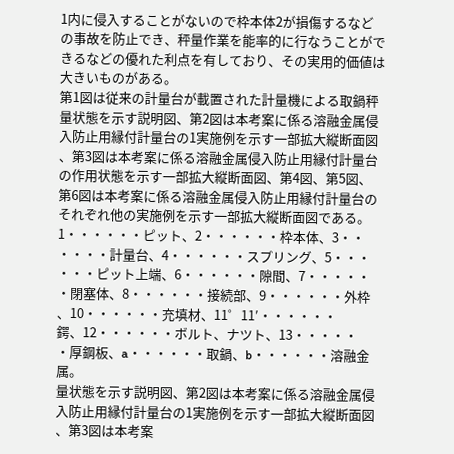1内に侵入することがないので枠本体2が損傷するなど
の事故を防止でき、秤量作業を能率的に行なうことがで
きるなどの優れた利点を有しており、その実用的価値は
大きいものがある。
第1図は従来の計量台が載置された計量機による取鍋秤
量状態を示す説明図、第2図は本考案に係る溶融金属侵
入防止用縁付計量台の1実施例を示す一部拡大縦断面図
、第3図は本考案に係る溶融金属侵入防止用縁付計量台
の作用状態を示す一部拡大縦断面図、第4図、第5図、
第6図は本考案に係る溶融金属侵入防止用縁付計量台の
それぞれ他の実施例を示す一部拡大縦断面図である。 1・・・・・・ピット、2・・・・・・枠本体、3・・
・・・・計量台、4・・・・・・スプリング、5・・・
・・・ピット上端、6・・・・・・隙間、7・・・・・
・閉塞体、8・・・・・・接続部、9・・・・・・外枠
、10・・・・・・充填材、11゜11′・・・・・・
鍔、12・・・・・・ボルト、ナツト、13・・・・・
・厚鋼板、a・・・・・・取鍋、b・・・・・・溶融金
属。
量状態を示す説明図、第2図は本考案に係る溶融金属侵
入防止用縁付計量台の1実施例を示す一部拡大縦断面図
、第3図は本考案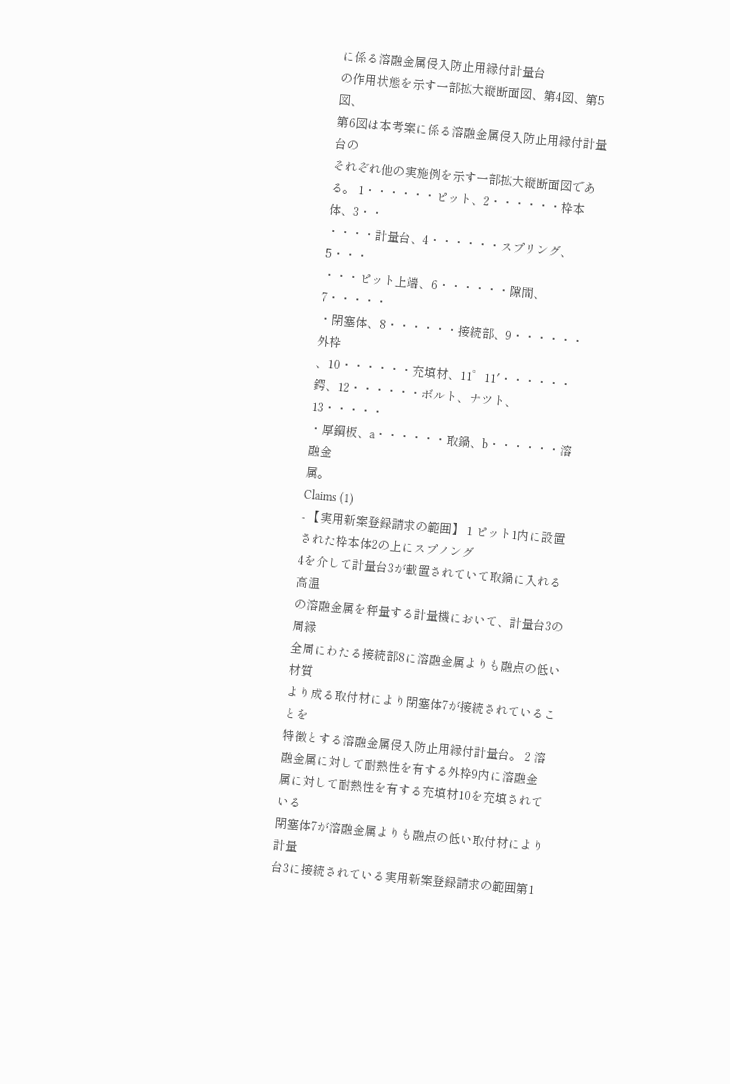に係る溶融金属侵入防止用縁付計量台
の作用状態を示す一部拡大縦断面図、第4図、第5図、
第6図は本考案に係る溶融金属侵入防止用縁付計量台の
それぞれ他の実施例を示す一部拡大縦断面図である。 1・・・・・・ピット、2・・・・・・枠本体、3・・
・・・・計量台、4・・・・・・スプリング、5・・・
・・・ピット上端、6・・・・・・隙間、7・・・・・
・閉塞体、8・・・・・・接続部、9・・・・・・外枠
、10・・・・・・充填材、11゜11′・・・・・・
鍔、12・・・・・・ボルト、ナツト、13・・・・・
・厚鋼板、a・・・・・・取鍋、b・・・・・・溶融金
属。
Claims (1)
- 【実用新案登録請求の範囲】 1 ピット1内に設置された枠本体2の上にスプノング
4を介して計量台3が載置されていて取鍋に入れる高温
の溶融金属を秤量する計量機において、計量台3の周縁
全周にわたる接続部8に溶融金属よりも融点の低い材質
より成る取付材により閉塞体7が接続されていることを
特徴とする溶融金属侵入防止用縁付計量台。 2 溶融金属に対して耐熱性を有する外枠9内に溶融金
属に対して耐熱性を有する充填材10を充填されている
閉塞体7が溶融金属よりも融点の低い取付材により計量
台3に接続されている実用新案登録請求の範囲第1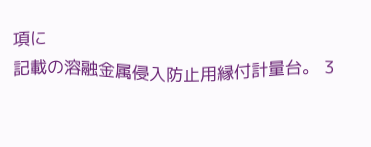項に
記載の溶融金属侵入防止用縁付計量台。 3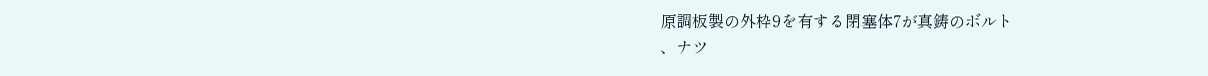原調板製の外枠9を有する閉塞体7が真鋳のボルト
、ナツ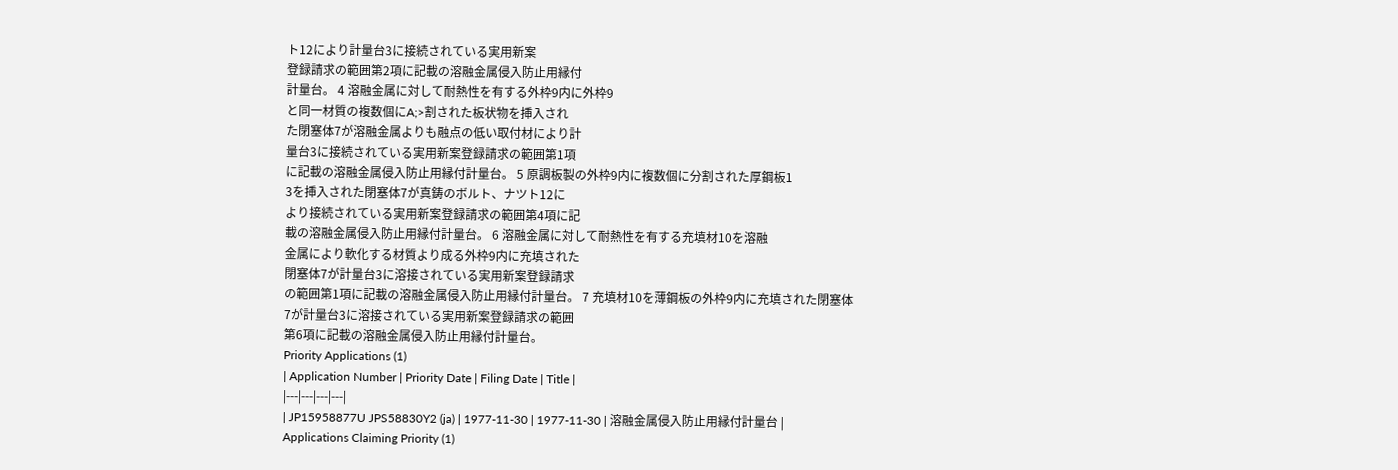ト12により計量台3に接続されている実用新案
登録請求の範囲第2項に記載の溶融金属侵入防止用縁付
計量台。 4 溶融金属に対して耐熱性を有する外枠9内に外枠9
と同一材質の複数個にA;>割された板状物を挿入され
た閉塞体7が溶融金属よりも融点の低い取付材により計
量台3に接続されている実用新案登録請求の範囲第1項
に記載の溶融金属侵入防止用縁付計量台。 5 原調板製の外枠9内に複数個に分割された厚鋼板1
3を挿入された閉塞体7が真鋳のボルト、ナツト12に
より接続されている実用新案登録請求の範囲第4項に記
載の溶融金属侵入防止用縁付計量台。 6 溶融金属に対して耐熱性を有する充填材10を溶融
金属により軟化する材質より成る外枠9内に充填された
閉塞体7が計量台3に溶接されている実用新案登録請求
の範囲第1項に記載の溶融金属侵入防止用縁付計量台。 7 充填材10を薄鋼板の外枠9内に充填された閉塞体
7が計量台3に溶接されている実用新案登録請求の範囲
第6項に記載の溶融金属侵入防止用縁付計量台。
Priority Applications (1)
| Application Number | Priority Date | Filing Date | Title |
|---|---|---|---|
| JP15958877U JPS58830Y2 (ja) | 1977-11-30 | 1977-11-30 | 溶融金属侵入防止用縁付計量台 |
Applications Claiming Priority (1)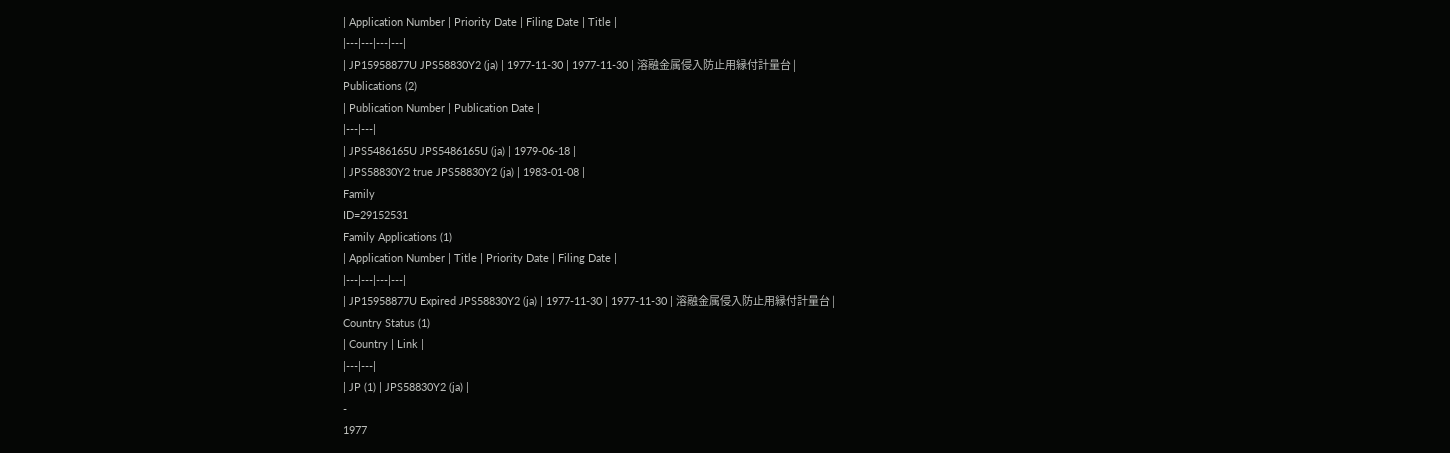| Application Number | Priority Date | Filing Date | Title |
|---|---|---|---|
| JP15958877U JPS58830Y2 (ja) | 1977-11-30 | 1977-11-30 | 溶融金属侵入防止用縁付計量台 |
Publications (2)
| Publication Number | Publication Date |
|---|---|
| JPS5486165U JPS5486165U (ja) | 1979-06-18 |
| JPS58830Y2 true JPS58830Y2 (ja) | 1983-01-08 |
Family
ID=29152531
Family Applications (1)
| Application Number | Title | Priority Date | Filing Date |
|---|---|---|---|
| JP15958877U Expired JPS58830Y2 (ja) | 1977-11-30 | 1977-11-30 | 溶融金属侵入防止用縁付計量台 |
Country Status (1)
| Country | Link |
|---|---|
| JP (1) | JPS58830Y2 (ja) |
-
1977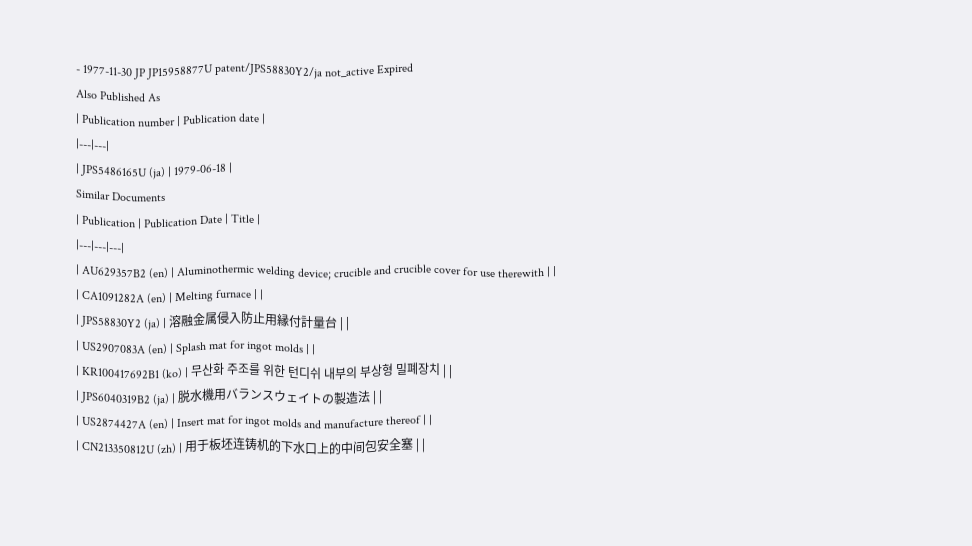- 1977-11-30 JP JP15958877U patent/JPS58830Y2/ja not_active Expired
Also Published As
| Publication number | Publication date |
|---|---|
| JPS5486165U (ja) | 1979-06-18 |
Similar Documents
| Publication | Publication Date | Title |
|---|---|---|
| AU629357B2 (en) | Aluminothermic welding device; crucible and crucible cover for use therewith | |
| CA1091282A (en) | Melting furnace | |
| JPS58830Y2 (ja) | 溶融金属侵入防止用縁付計量台 | |
| US2907083A (en) | Splash mat for ingot molds | |
| KR100417692B1 (ko) | 무산화 주조를 위한 턴디쉬 내부의 부상형 밀폐장치 | |
| JPS6040319B2 (ja) | 脱水機用バランスウェイトの製造法 | |
| US2874427A (en) | Insert mat for ingot molds and manufacture thereof | |
| CN213350812U (zh) | 用于板坯连铸机的下水口上的中间包安全塞 | |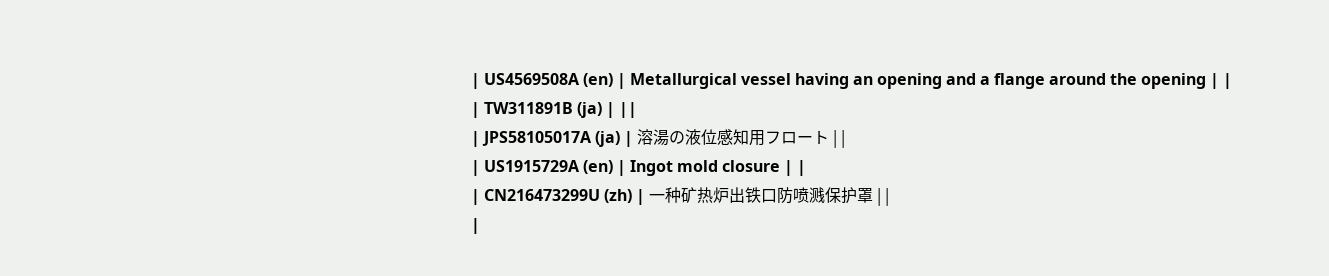| US4569508A (en) | Metallurgical vessel having an opening and a flange around the opening | |
| TW311891B (ja) | ||
| JPS58105017A (ja) | 溶湯の液位感知用フロート | |
| US1915729A (en) | Ingot mold closure | |
| CN216473299U (zh) | 一种矿热炉出铁口防喷溅保护罩 | |
|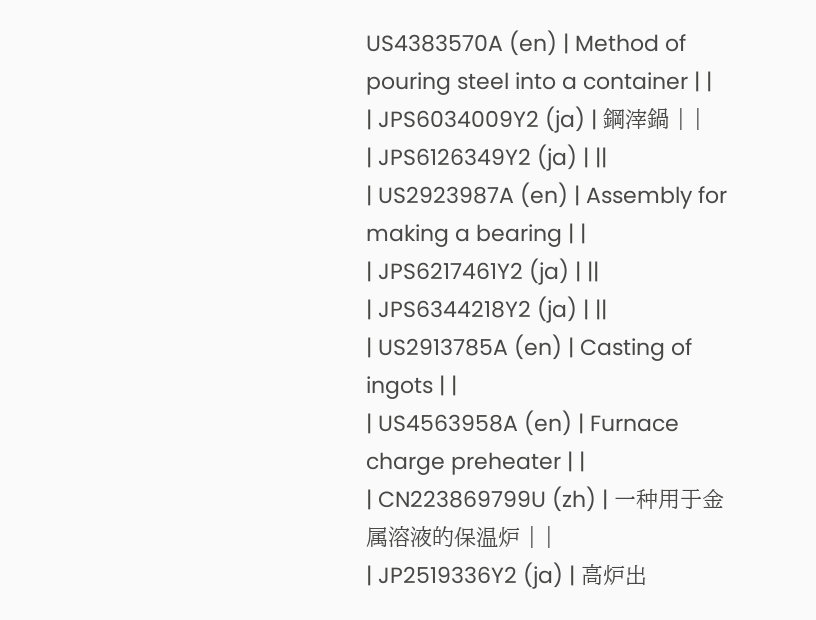US4383570A (en) | Method of pouring steel into a container | |
| JPS6034009Y2 (ja) | 鋼滓鍋 | |
| JPS6126349Y2 (ja) | ||
| US2923987A (en) | Assembly for making a bearing | |
| JPS6217461Y2 (ja) | ||
| JPS6344218Y2 (ja) | ||
| US2913785A (en) | Casting of ingots | |
| US4563958A (en) | Furnace charge preheater | |
| CN223869799U (zh) | 一种用于金属溶液的保温炉 | |
| JP2519336Y2 (ja) | 高炉出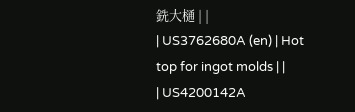銑大樋 | |
| US3762680A (en) | Hot top for ingot molds | |
| US4200142A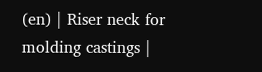(en) | Riser neck for molding castings |